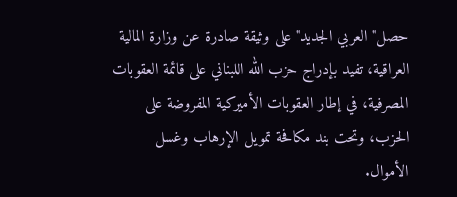حصل" العربي الجديد" على وثيقة صادرة عن وزارة المالية العراقية، تفيد بإدراج حزب الله اللبناني على قائمة العقوبات المصرفية، في إطار العقوبات الأميركية المفروضة على الحزب، وتحت بند مكافحة تمويل الإرهاب وغسل الأموال.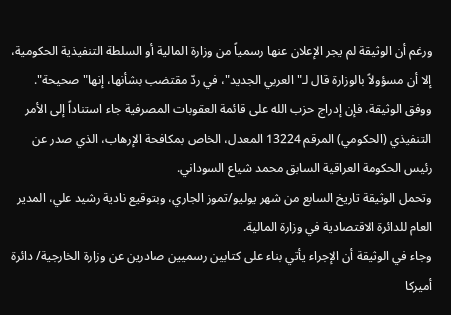ورغم أن الوثيقة لم يجر الإعلان عنها رسمياً من وزارة المالية أو السلطة التنفيذية الحكومية، إلا أن مسؤولاً بالوزارة قال لـ" العربي الجديد"، في ردّ مقتضب بشأنها، إنها" صحيحة".
ووفق الوثيقة، فإن إدراج حزب الله على قائمة العقوبات المصرفية جاء استناداً إلى الأمر التنفيذي (الحكومي) المرقم 13224 المعدل، الخاص بمكافحة الإرهاب، الذي صدر عن رئيس الحكومة العراقية السابق محمد شياع السوداني.
وتحمل الوثيقة تاريخ السابع من شهر يوليو/تموز الجاري، وبتوقيع نادية رشيد علي، المدير العام للدائرة الاقتصادية في وزارة المالية.
وجاء في الوثيقة أن الإجراء يأتي بناء على كتابين رسميين صادرين عن وزارة الخارجية/ دائرة أميركا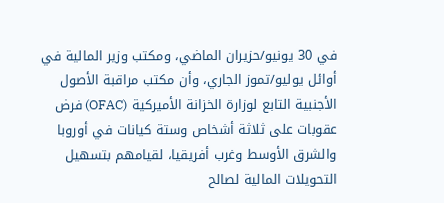في 30 يونيو/حزيران الماضي، ومكتب وزير المالية في أوائل يوليو/تموز الجاري، وأن مكتب مراقبة الأصول الأجنبية التابع لوزارة الخزانة الأميركية (OFAC) فرض عقوبات على ثلاثة أشخاص وستة كيانات في أوروبا والشرق الأوسط وغرب أفريقيا، لقيامهم بتسهيل التحويلات المالية لصالح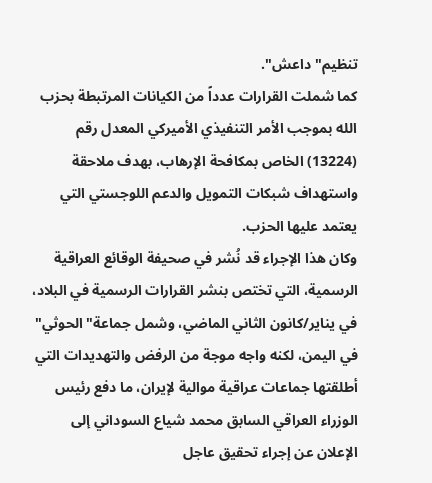تنظيم" داعش".
كما شملت القرارات عدداً من الكيانات المرتبطة بحزب الله بموجب الأمر التنفيذي الأميركي المعدل رقم (13224) الخاص بمكافحة الإرهاب، بهدف ملاحقة واستهداف شبكات التمويل والدعم اللوجستي التي يعتمد عليها الحزب.
وكان هذا الإجراء قد نُشر في صحيفة الوقائع العراقية الرسمية، التي تختص بنشر القرارات الرسمية في البلاد، في يناير/كانون الثاني الماضي، وشمل جماعة" الحوثي" في اليمن، لكنه واجه موجة من الرفض والتهديدات التي أطلقتها جماعات عراقية موالية لإيران، ما دفع رئيس الوزراء العراقي السابق محمد شياع السوداني إلى الإعلان عن إجراء تحقيق عاجل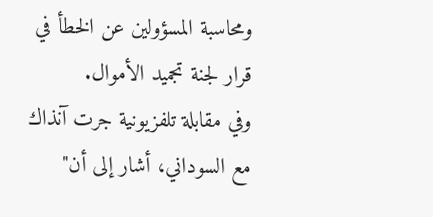ومحاسبة المسؤولين عن الخطأ في قرار لجنة تجميد الأموال.
وفي مقابلة تلفزيونية جرت آنذاك مع السوداني، أشار إلى أن"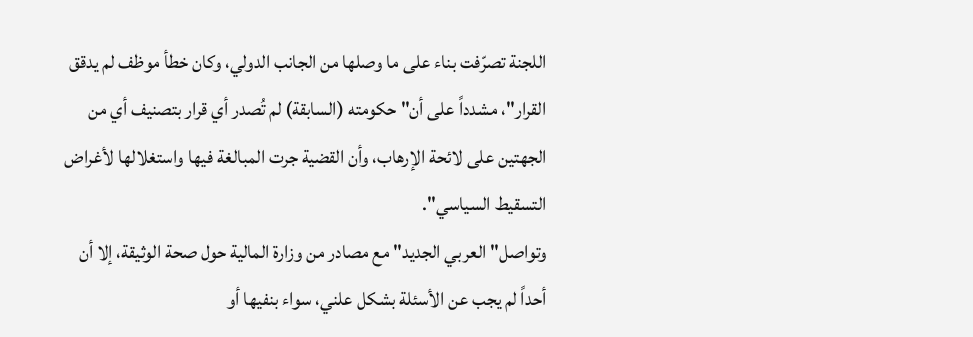اللجنة تصرّفت بناء على ما وصلها من الجانب الدولي، وكان خطأ موظف لم يدقق القرار"، مشدداً على أن" حكومته (السابقة) لم تُصدر أي قرار بتصنيف أي من الجهتين على لائحة الإرهاب، وأن القضية جرت المبالغة فيها واستغلالها لأغراض التسقيط السياسي".
وتواصل" العربي الجديد" مع مصادر من وزارة المالية حول صحة الوثيقة، إلا أن أحداً لم يجب عن الأسئلة بشكل علني، سواء بنفيها أو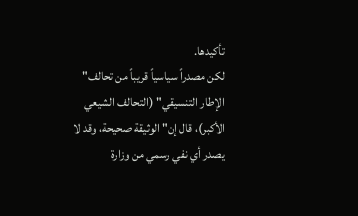تأكيدها.
لكن مصدراً سياسياً قريباً من تحالف" الإطار التنسيقي" (التحالف الشيعي الأكبر)، قال إن" الوثيقة صحيحة، وقد لا يصدر أي نفي رسمي من وزارة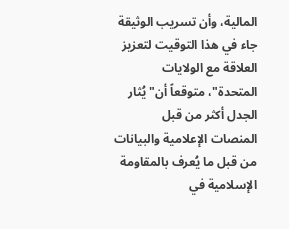المالية، وأن تسريب الوثيقة جاء في هذا التوقيت لتعزيز العلاقة مع الولايات المتحدة"، متوقعاً أن" يُثار الجدل أكثر من قبل المنصات الإعلامية والبيانات من قبل ما يُعرف بالمقاومة الإسلامية في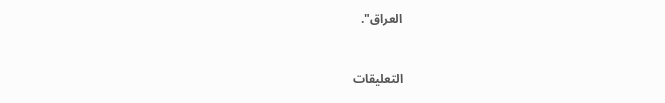العراق".


التعليقات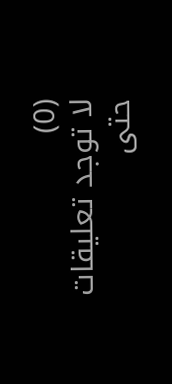(0)
لا توجد تعليقات حتى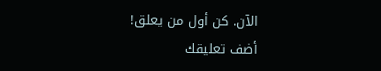الآن. كن أول من يعلق!
أضف تعليقك